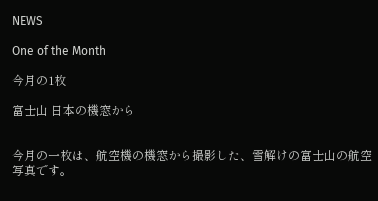NEWS

One of the Month

今月の1枚

富士山 日本の機窓から


今月の一枚は、航空機の機窓から撮影した、雪解けの富士山の航空写真です。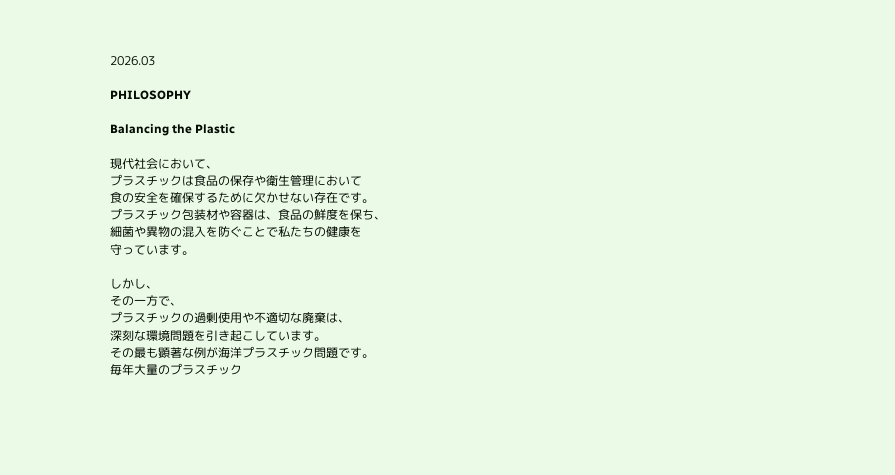2026.03

PHILOSOPHY

Balancing the Plastic

現代社会において、
プラスチックは食品の保存や衛生管理において
食の安全を確保するために欠かせない存在です。
プラスチック包装材や容器は、食品の鮮度を保ち、
細菌や異物の混入を防ぐことで私たちの健康を
守っています。

しかし、
その一方で、
プラスチックの過剰使用や不適切な廃棄は、
深刻な環境問題を引き起こしています。
その最も顕著な例が海洋プラスチック問題です。
毎年大量のプラスチック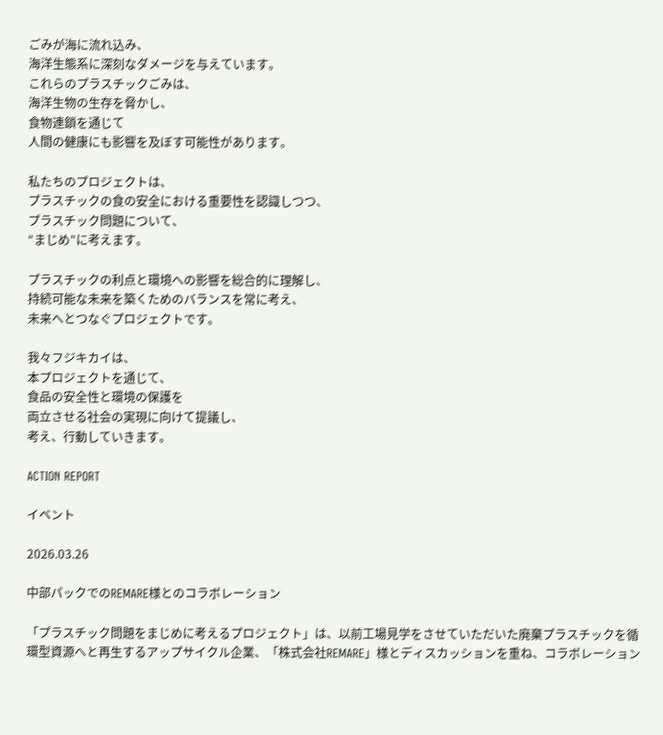ごみが海に流れ込み、
海洋生態系に深刻なダメージを与えています。
これらのプラスチックごみは、
海洋生物の生存を脅かし、
食物連鎖を通じて
人間の健康にも影響を及ぼす可能性があります。

私たちのプロジェクトは、
プラスチックの食の安全における重要性を認識しつつ、
プラスチック問題について、
“まじめ”に考えます。

プラスチックの利点と環境への影響を総合的に理解し、
持続可能な未来を築くためのバランスを常に考え、
未来へとつなぐプロジェクトです。

我々フジキカイは、
本プロジェクトを通じて、
食品の安全性と環境の保護を
両立させる社会の実現に向けて提議し、
考え、行動していきます。

ACTION REPORT

イベント

2026.03.26

中部パックでのREMARE様とのコラボレーション

「プラスチック問題をまじめに考えるプロジェクト」は、以前工場見学をさせていただいた廃棄プラスチックを循環型資源へと再生するアップサイクル企業、「株式会社REMARE」様とディスカッションを重ね、コラボレーション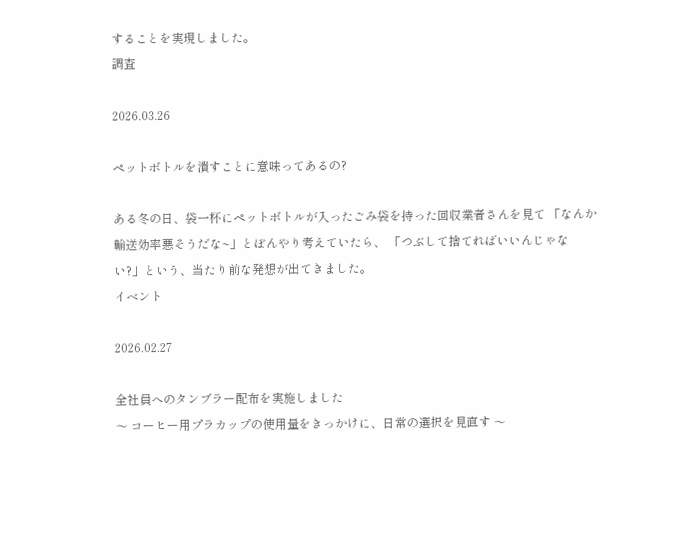することを実現しました。
調査

2026.03.26

ペットボトルを潰すことに意味ってあるの?

ある冬の日、袋一杯にペットボトルが入ったごみ袋を持った回収業者さんを見て 「なんか輸送効率悪そうだな~」とぼんやり考えていたら、 「つぶして捨てればいいんじゃない?」という、当たり前な発想が出てきました。
イベント

2026.02.27

全社員へのタンブラー配布を実施しました
〜 コーヒー用プラカップの使用量をきっかけに、日常の選択を見直す 〜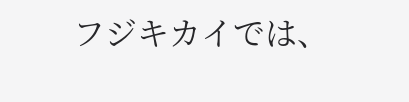フジキカイでは、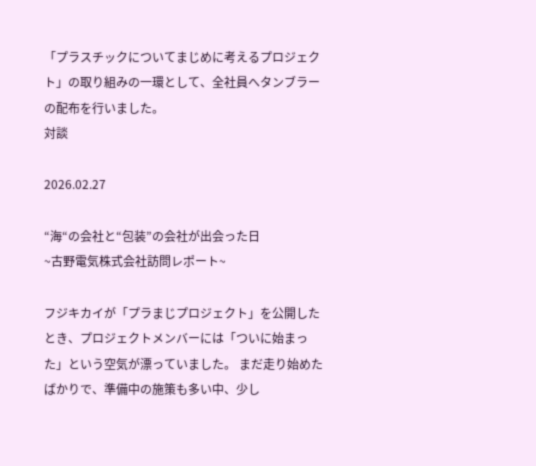「プラスチックについてまじめに考えるプロジェクト」の取り組みの一環として、全社員へタンブラーの配布を行いました。
対談

2026.02.27

“海“の会社と“包装”の会社が出会った日
~古野電気株式会社訪問レポート~

フジキカイが「プラまじプロジェクト」を公開したとき、プロジェクトメンバーには「ついに始まった」という空気が漂っていました。 まだ走り始めたばかりで、準備中の施策も多い中、少し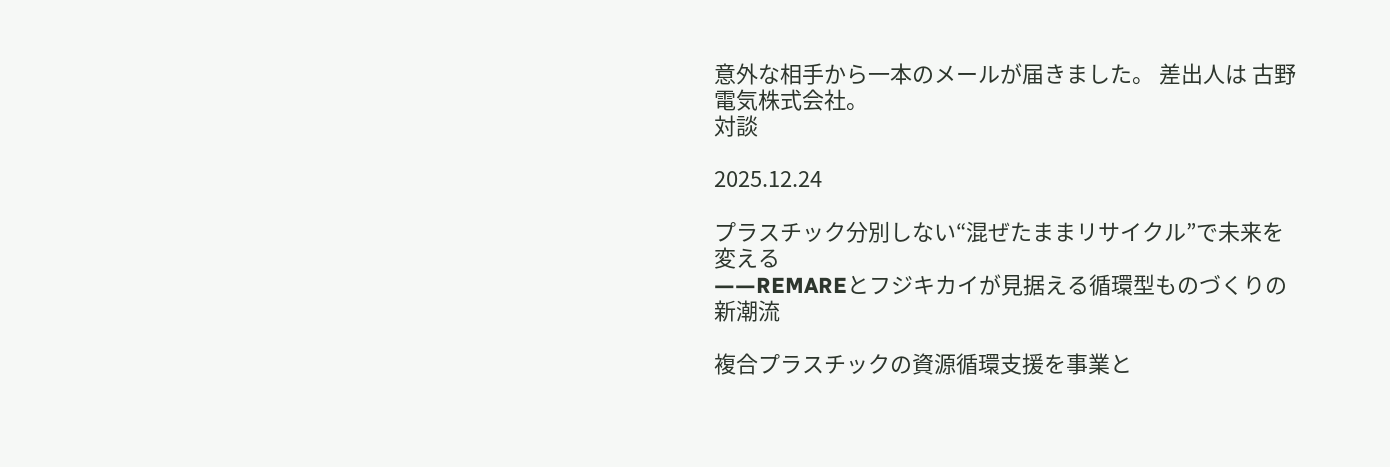意外な相手から一本のメールが届きました。 差出人は 古野電気株式会社。
対談

2025.12.24

プラスチック分別しない“混ぜたままリサイクル”で未来を変える
——REMAREとフジキカイが見据える循環型ものづくりの新潮流

複合プラスチックの資源循環支援を事業と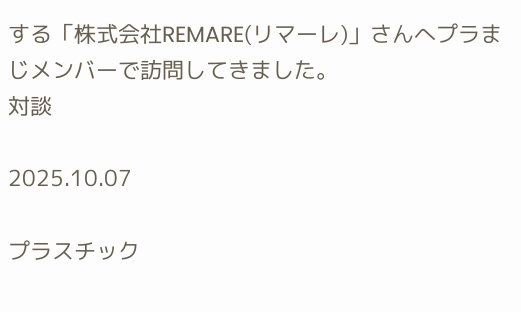する「株式会社REMARE(リマーレ)」さんへプラまじメンバーで訪問してきました。
対談

2025.10.07

プラスチック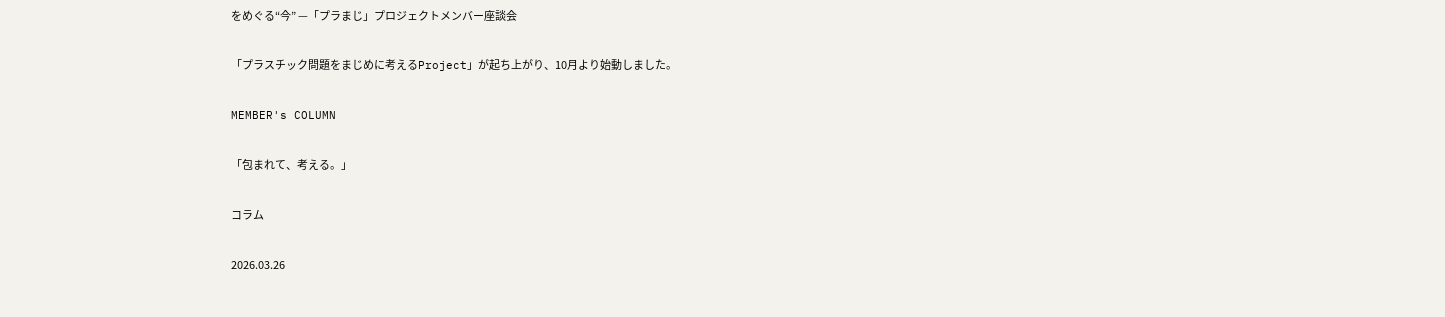をめぐる“今” —「プラまじ」プロジェクトメンバー座談会

「プラスチック問題をまじめに考えるProject」が起ち上がり、10月より始動しました。

MEMBER's COLUMN

「包まれて、考える。」

コラム

2026.03.26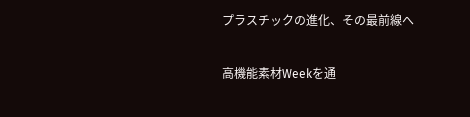プラスチックの進化、その最前線へ

高機能素材Weekを通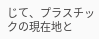じて、プラスチックの現在地と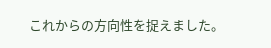これからの方向性を捉えました。